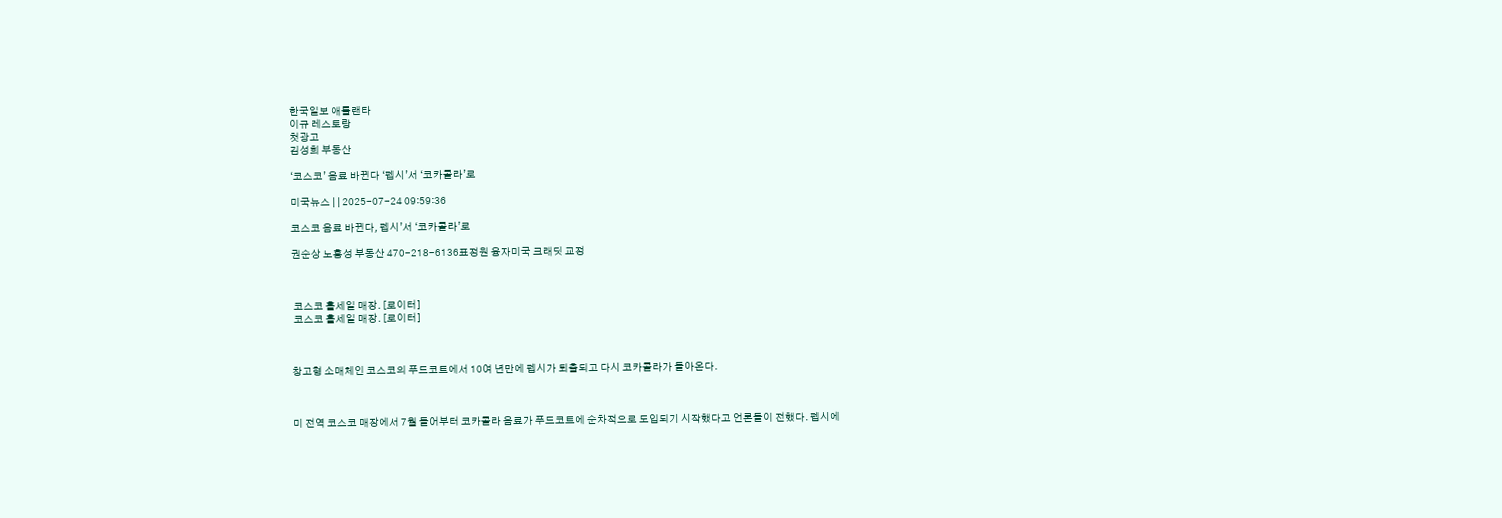한국일보 애틀랜타
이규 레스토랑
첫광고
김성희 부동산

‘코스코’ 음료 바뀐다 ‘펩시’서 ‘코카콜라’로

미국뉴스 | | 2025-07-24 09:59:36

코스코 음료 바뀐다, 펩시’서 ‘코카콜라’로

권순상 노흥성 부동산 470-218-6136표정원 융자미국 크래딧 교정



 코스코 홀세일 매장. [로이터]
 코스코 홀세일 매장. [로이터]



창고형 소매체인 코스코의 푸드코트에서 10여 년만에 펩시가 퇴출되고 다시 코카콜라가 돌아온다.



미 전역 코스코 매장에서 7월 들어부터 코카콜라 음료가 푸드코트에 순차적으로 도입되기 시작했다고 언론들이 전했다. 펩시에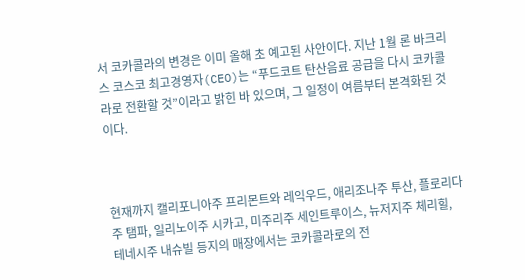서 코카콜라의 변경은 이미 올해 초 예고된 사안이다. 지난 1월 론 바크리스 코스코 최고경영자(CEO)는 “푸드코트 탄산음료 공급을 다시 코카콜라로 전환할 것”이라고 밝힌 바 있으며, 그 일정이 여름부터 본격화된 것이다.



현재까지 캘리포니아주 프리몬트와 레익우드, 애리조나주 투산, 플로리다주 탬파, 일리노이주 시카고, 미주리주 세인트루이스, 뉴저지주 체리힐, 테네시주 내슈빌 등지의 매장에서는 코카콜라로의 전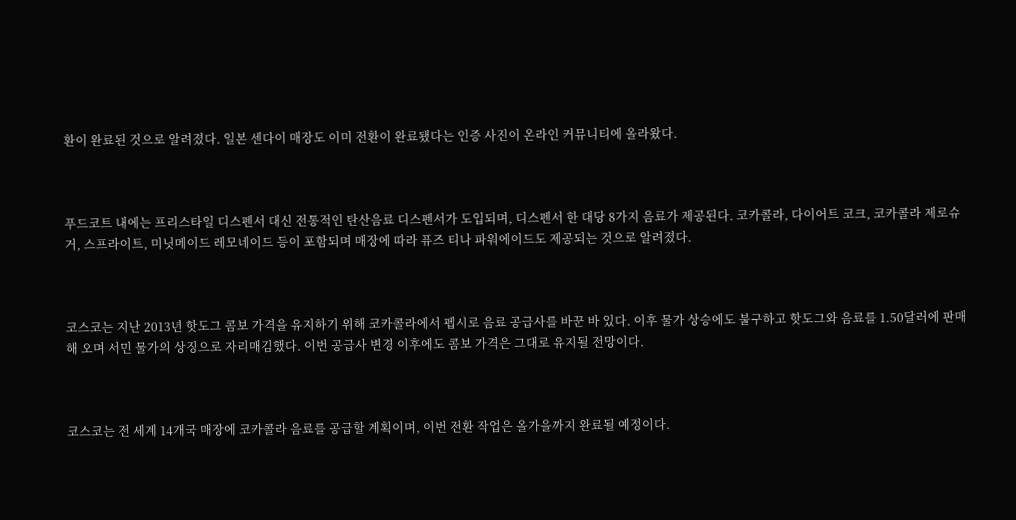환이 완료된 것으로 알려졌다. 일본 센다이 매장도 이미 전환이 완료됐다는 인증 사진이 온라인 커뮤니티에 올라왔다.



푸드코트 내에는 프리스타일 디스펜서 대신 전통적인 탄산음료 디스펜서가 도입되며, 디스펜서 한 대당 8가지 음료가 제공된다. 코카콜라, 다이어트 코크, 코카콜라 제로슈거, 스프라이트, 미닛메이드 레모네이드 등이 포함되며 매장에 따라 퓨즈 티나 파워에이드도 제공되는 것으로 알려졌다.



코스코는 지난 2013년 핫도그 콤보 가격을 유지하기 위해 코카콜라에서 펩시로 음료 공급사를 바꾼 바 있다. 이후 물가 상승에도 불구하고 핫도그와 음료를 1.50달러에 판매해 오며 서민 물가의 상징으로 자리매김했다. 이번 공급사 변경 이후에도 콤보 가격은 그대로 유지될 전망이다.



코스코는 전 세계 14개국 매장에 코카콜라 음료를 공급할 계획이며, 이번 전환 작업은 올가을까지 완료될 예정이다.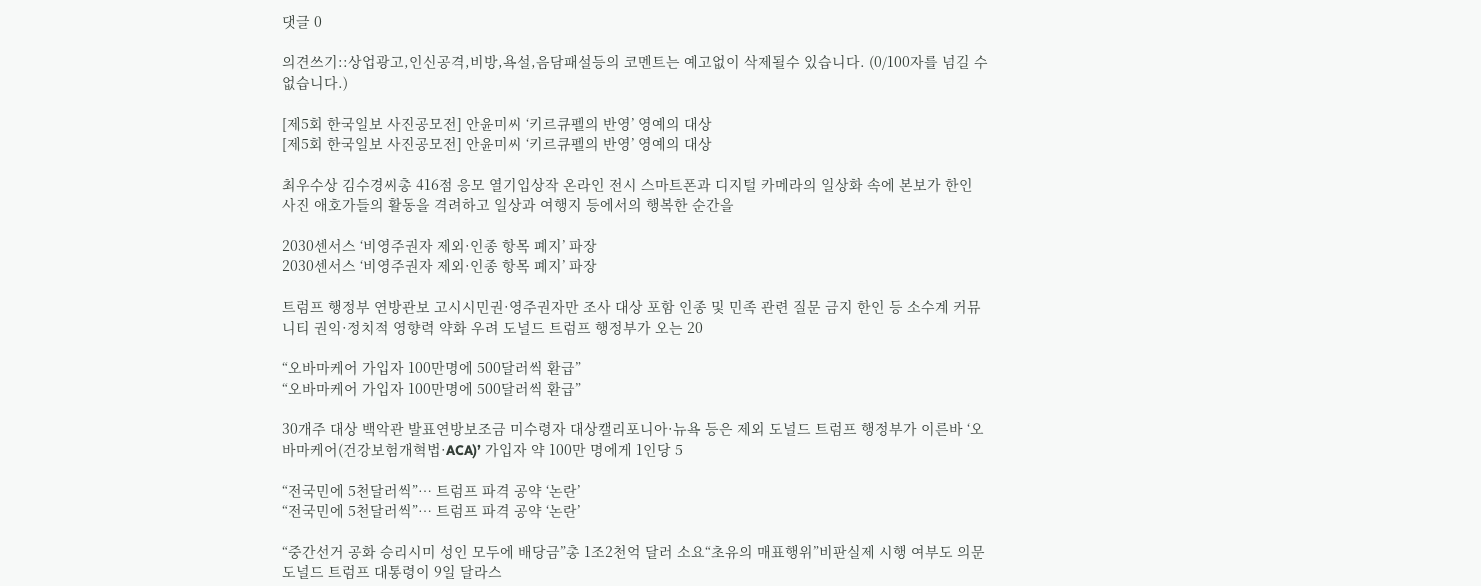댓글 0

의견쓰기::상업광고,인신공격,비방,욕설,음담패설등의 코멘트는 예고없이 삭제될수 있습니다. (0/100자를 넘길 수 없습니다.)

[제5회 한국일보 사진공모전] 안윤미씨 ‘키르큐펠의 반영’ 영예의 대상
[제5회 한국일보 사진공모전] 안윤미씨 ‘키르큐펠의 반영’ 영예의 대상

최우수상 김수경씨총 416점 응모 열기입상작 온라인 전시 스마트폰과 디지털 카메라의 일상화 속에 본보가 한인 사진 애호가들의 활동을 격려하고 일상과 여행지 등에서의 행복한 순간을

2030센서스 ‘비영주권자 제외·인종 항목 폐지’ 파장
2030센서스 ‘비영주권자 제외·인종 항목 폐지’ 파장

트럼프 행정부 연방관보 고시시민권·영주권자만 조사 대상 포함 인종 및 민족 관련 질문 금지 한인 등 소수계 커뮤니티 권익·정치적 영향력 약화 우려 도널드 트럼프 행정부가 오는 20

“오바마케어 가입자 100만명에 500달러씩 환급”
“오바마케어 가입자 100만명에 500달러씩 환급”

30개주 대상 백악관 발표연방보조금 미수령자 대상캘리포니아·뉴욕 등은 제외 도널드 트럼프 행정부가 이른바 ‘오바마케어(건강보험개혁법·ACA)’ 가입자 약 100만 명에게 1인당 5

“전국민에 5천달러씩”… 트럼프 파격 공약 ‘논란’
“전국민에 5천달러씩”… 트럼프 파격 공약 ‘논란’

“중간선거 공화 승리시미 성인 모두에 배당금”총 1조2천억 달러 소요“초유의 매표행위”비판실제 시행 여부도 의문 도널드 트럼프 대통령이 9일 달라스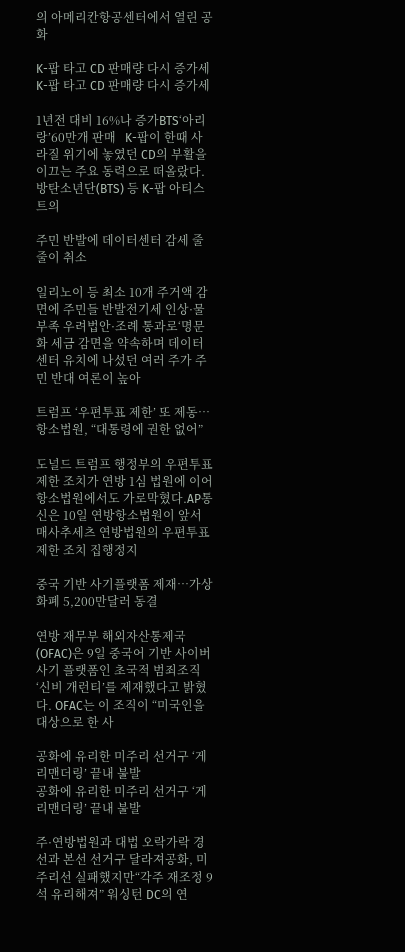의 아메리칸항공센터에서 열린 공화

K-팝 타고 CD 판매량 다시 증가세
K-팝 타고 CD 판매량 다시 증가세

1년전 대비 16%나 증가BTS‘아리랑’60만개 판매   K-팝이 한때 사라질 위기에 놓였던 CD의 부활을 이끄는 주요 동력으로 떠올랐다. 방탄소년단(BTS) 등 K-팝 아티스트의

주민 반발에 데이터센터 감세 줄줄이 취소

일리노이 등 최소 10개 주거액 감면에 주민들 반발전기세 인상·물 부족 우려법안·조례 통과로‘명문화 세금 감면을 약속하며 데이터센터 유치에 나섰던 여러 주가 주민 반대 여론이 높아

트럼프 ‘우편투표 제한’ 또 제동… 항소법원, “대통령에 권한 없어”

도널드 트럼프 행정부의 우편투표 제한 조치가 연방 1심 법원에 이어 항소법원에서도 가로막혔다.AP통신은 10일 연방항소법원이 앞서 매사추세츠 연방법원의 우편투표 제한 조치 집행정지

중국 기반 사기플랫폼 제재…가상화폐 5,200만달러 동결

연방 재무부 해외자산통제국(OFAC)은 9일 중국어 기반 사이버 사기 플랫폼인 초국적 범죄조직 ‘신비 개런티’를 제재했다고 밝혔다. OFAC는 이 조직이 “미국인을 대상으로 한 사

공화에 유리한 미주리 선거구 ‘게리맨더링’ 끝내 불발
공화에 유리한 미주리 선거구 ‘게리맨더링’ 끝내 불발

주·연방법원과 대법 오락가락 경선과 본선 선거구 달라져공화, 미주리선 실패했지만“각주 재조정 9석 유리해져” 워싱턴 DC의 연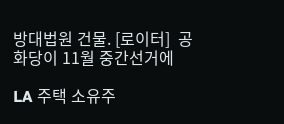방대법원 건물. [로이터]  공화당이 11월 중간선거에

LA 주택 소유주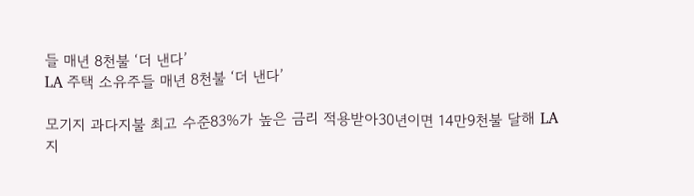들 매년 8천불 ‘더 낸다’
LA 주택 소유주들 매년 8천불 ‘더 낸다’

모기지 과다지불 최고 수준83%가 높은 금리 적용받아30년이면 14만9천불 달해 LA 지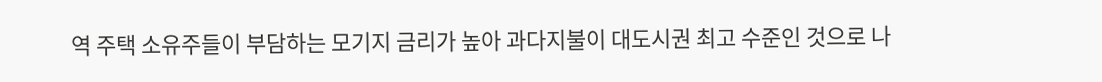역 주택 소유주들이 부담하는 모기지 금리가 높아 과다지불이 대도시권 최고 수준인 것으로 나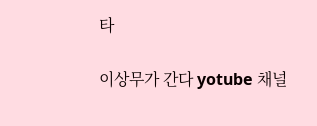타

이상무가 간다 yotube 채널